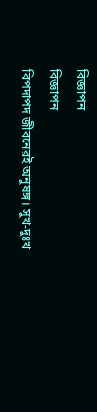বিজ্ঞাপন
বিজ্ঞাপন
বিপদাপদ জীবনেরই অনুষঙ্গ। সুখ-দুঃখ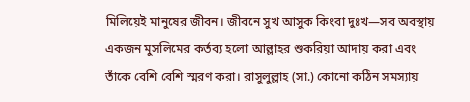মিলিয়েই মানুষের জীবন। জীবনে সুখ আসুক কিংবা দুঃখ—সব অবস্থায় একজন মুসলিমের কর্তব্য হলো আল্লাহর শুকরিয়া আদায় করা এবং তাঁকে বেশি বেশি স্মরণ করা। রাসুলুল্লাহ (সা.) কোনো কঠিন সমস্যায়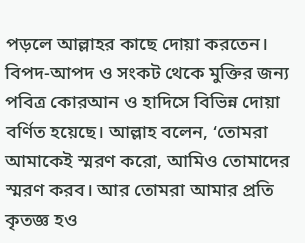পড়লে আল্লাহর কাছে দোয়া করতেন।
বিপদ-আপদ ও সংকট থেকে মুক্তির জন্য পবিত্র কোরআন ও হাদিসে বিভিন্ন দোয়া বর্ণিত হয়েছে। আল্লাহ বলেন, ‘তোমরা আমাকেই স্মরণ করো, আমিও তোমাদের স্মরণ করব। আর তোমরা আমার প্রতি কৃতজ্ঞ হও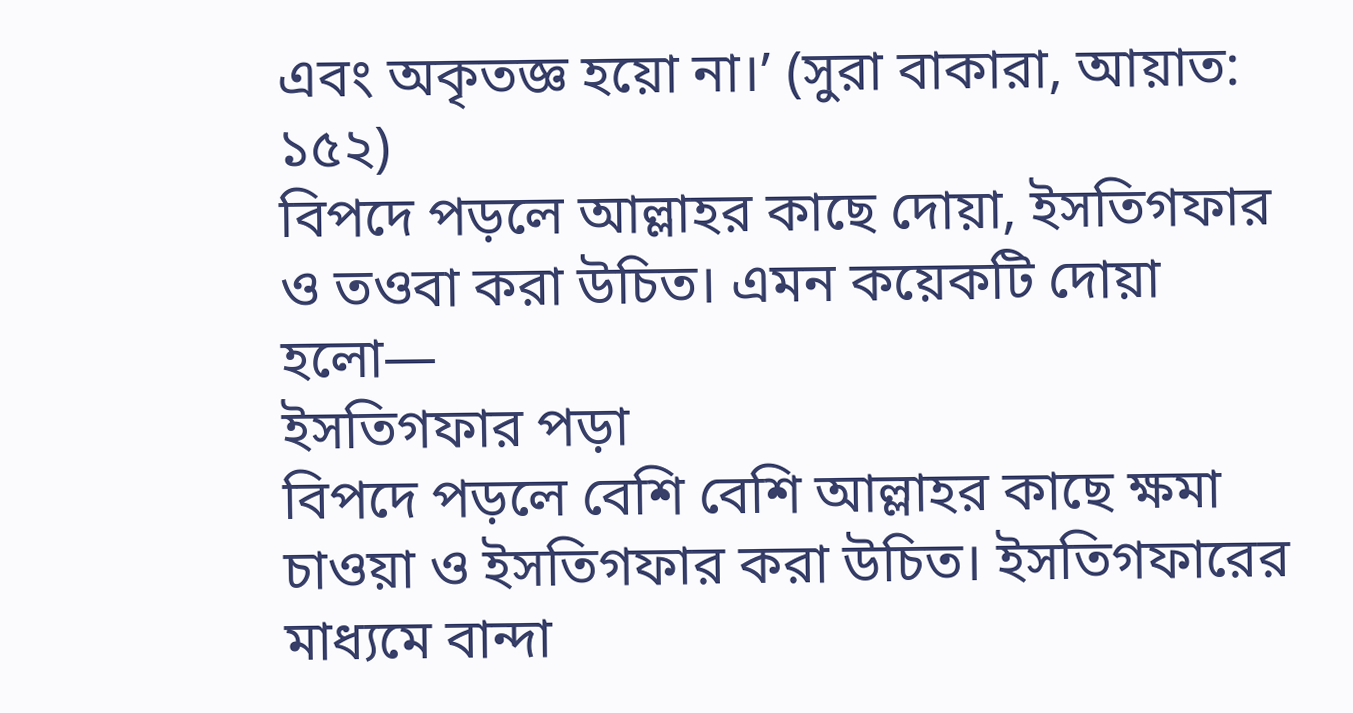এবং অকৃতজ্ঞ হয়ো না।’ (সুরা বাকারা, আয়াত: ১৫২)
বিপদে পড়লে আল্লাহর কাছে দোয়া, ইসতিগফার ও তওবা করা উচিত। এমন কয়েকটি দোয়া হলো—
ইসতিগফার পড়া
বিপদে পড়লে বেশি বেশি আল্লাহর কাছে ক্ষমা চাওয়া ও ইসতিগফার করা উচিত। ইসতিগফারের মাধ্যমে বান্দা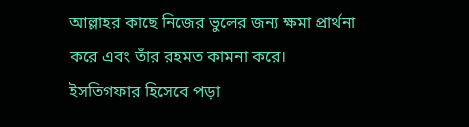আল্লাহর কাছে নিজের ভুলের জন্য ক্ষমা প্রার্থনা করে এবং তাঁর রহমত কামনা করে।
ইসতিগফার হিসেবে পড়া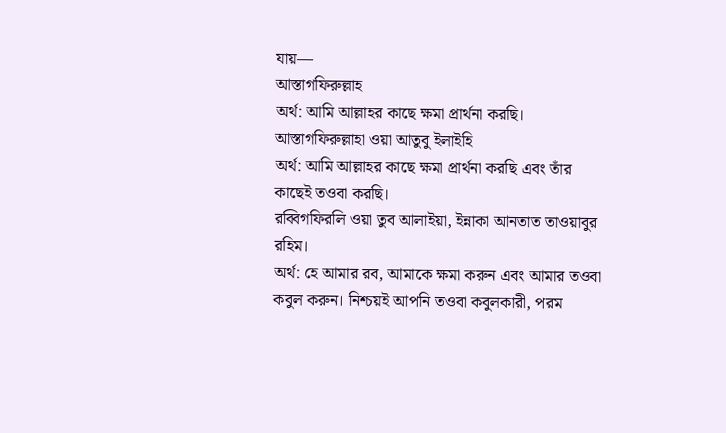যায়—
আস্তাগফিরুল্লাহ
অর্থ: আমি আল্লাহর কাছে ক্ষমা প্রার্থনা করছি।
আস্তাগফিরুল্লাহা ওয়া আতুবু ইলাইহি
অর্থ: আমি আল্লাহর কাছে ক্ষমা প্রার্থনা করছি এবং তাঁর কাছেই তওবা করছি।
রব্বিগফিরলি ওয়া তুব আলাইয়া, ইন্নাকা আনতাত তাওয়াবুর রহিম।
অর্থ: হে আমার রব, আমাকে ক্ষমা করুন এবং আমার তওবা কবুল করুন। নিশ্চয়ই আপনি তওবা কবুলকারী, পরম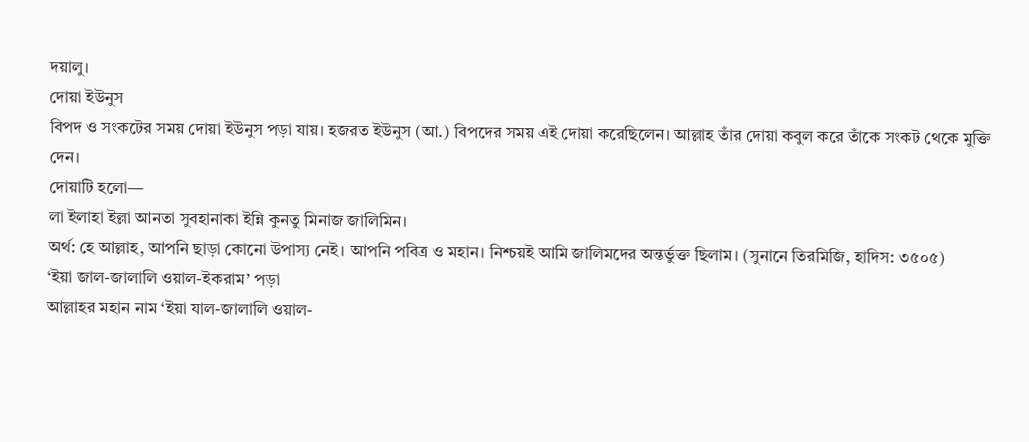দয়ালু।
দোয়া ইউনুস
বিপদ ও সংকটের সময় দোয়া ইউনুস পড়া যায়। হজরত ইউনুস (আ.) বিপদের সময় এই দোয়া করেছিলেন। আল্লাহ তাঁর দোয়া কবুল করে তাঁকে সংকট থেকে মুক্তি দেন।
দোয়াটি হলো—
লা ইলাহা ইল্লা আনতা সুবহানাকা ইন্নি কুনতু মিনাজ জালিমিন।
অর্থ: হে আল্লাহ, আপনি ছাড়া কোনো উপাস্য নেই। আপনি পবিত্র ও মহান। নিশ্চয়ই আমি জালিমদের অন্তর্ভুক্ত ছিলাম। (সুনানে তিরমিজি, হাদিস: ৩৫০৫)
‘ইয়া জাল-জালালি ওয়াল-ইকরাম’ পড়া
আল্লাহর মহান নাম ‘ইয়া যাল-জালালি ওয়াল-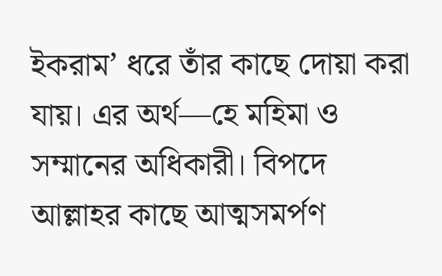ইকরাম’ ধরে তাঁর কাছে দোয়া করা যায়। এর অর্থ—হে মহিমা ও সম্মানের অধিকারী। বিপদে আল্লাহর কাছে আত্মসমর্পণ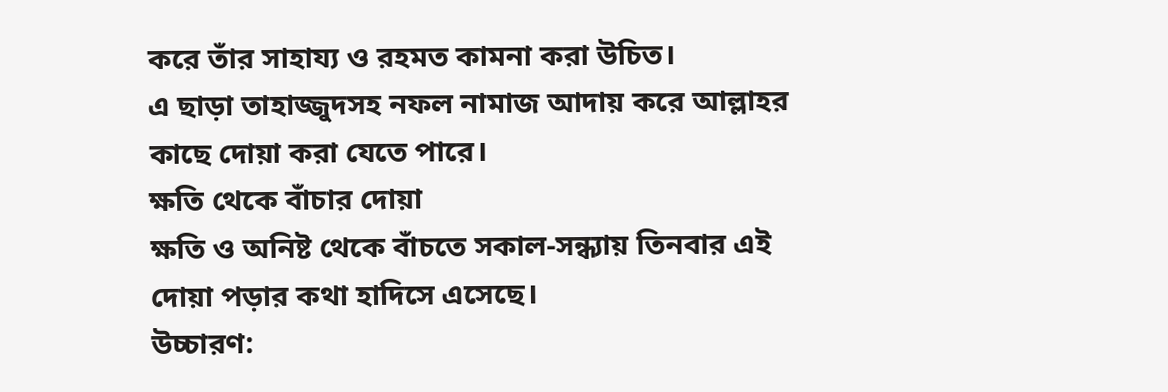করে তাঁর সাহায্য ও রহমত কামনা করা উচিত।
এ ছাড়া তাহাজ্জুদসহ নফল নামাজ আদায় করে আল্লাহর কাছে দোয়া করা যেতে পারে।
ক্ষতি থেকে বাঁচার দোয়া
ক্ষতি ও অনিষ্ট থেকে বাঁচতে সকাল-সন্ধ্যায় তিনবার এই দোয়া পড়ার কথা হাদিসে এসেছে।
উচ্চারণ: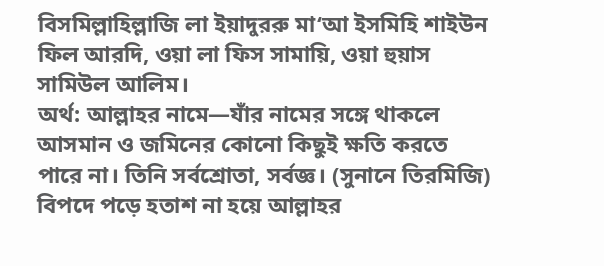বিসমিল্লাহিল্লাজি লা ইয়াদুররু মা‘আ ইসমিহি শাইউন ফিল আরদি, ওয়া লা ফিস সামায়ি, ওয়া হুয়াস সামিউল আলিম।
অর্থ: আল্লাহর নামে—যাঁর নামের সঙ্গে থাকলে আসমান ও জমিনের কোনো কিছুই ক্ষতি করতে পারে না। তিনি সর্বশ্রোতা, সর্বজ্ঞ। (সুনানে তিরমিজি)
বিপদে পড়ে হতাশ না হয়ে আল্লাহর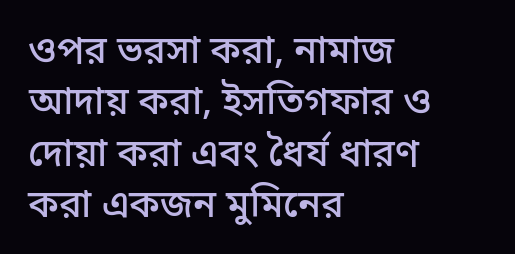ওপর ভরসা করা, নামাজ আদায় করা, ইসতিগফার ও দোয়া করা এবং ধৈর্য ধারণ করা একজন মুমিনের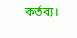কর্তব্য।